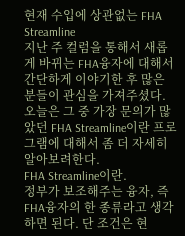현재 수입에 상관없는 FHA Streamline
지난 주 컬럼을 통해서 새롭게 바뀌는 FHA융자에 대해서 간단하게 이야기한 후 많은 분들이 관심을 가져주셨다. 오늘은 그 중 가장 문의가 많았던 FHA Streamline이란 프로그램에 대해서 좀 더 자세히 알아보려한다.
FHA Streamline이란.
정부가 보조해주는 융자, 즉 FHA융자의 한 종류라고 생각하면 된다. 단 조건은 현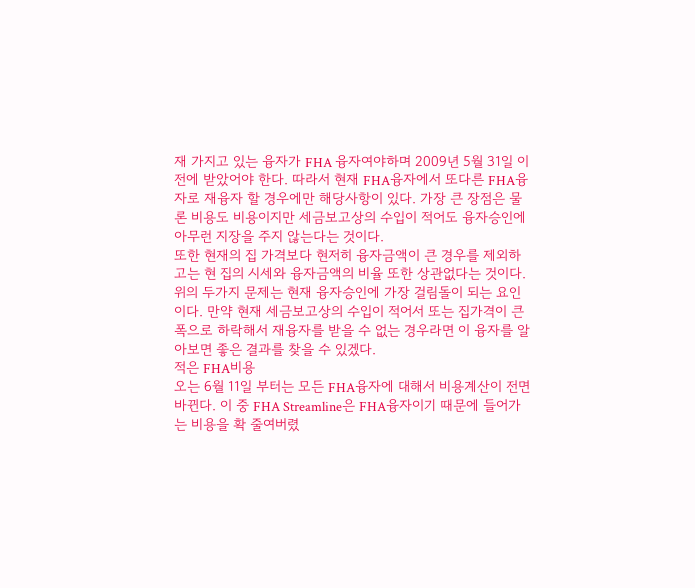재 가지고 있는 융자가 FHA 융자여야하며 2009년 5월 31일 이전에 받았어야 한다. 따라서 현재 FHA융자에서 또다른 FHA융자로 재융자 할 경우에만 해당사항이 있다. 가장 큰 장점은 물론 비용도 비용이지만 세금보고상의 수입이 적어도 융자승인에 아무런 지장을 주지 않는다는 것이다.
또한 현재의 집 가격보다 현저히 융자금액이 큰 경우를 제외하고는 현 집의 시세와 융자금액의 비율 또한 상관없다는 것이다. 위의 두가지 문제는 현재 융자승인에 가장 걸림돌이 되는 요인이다. 만약 현재 세금보고상의 수입이 적어서 또는 집가격이 큰 폭으로 하락해서 재융자를 받을 수 없는 경우라면 이 융자를 알아보면 좋은 결과를 찾을 수 있겠다.
적은 FHA비용
오는 6월 11일 부터는 모든 FHA융자에 대해서 비용계산이 전면 바뀐다. 이 중 FHA Streamline은 FHA융자이기 때문에 들어가는 비용을 확 줄여버렸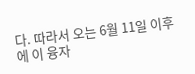다. 따라서 오는 6월 11일 이후에 이 융자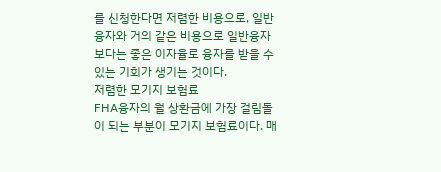를 신청한다면 저렴한 비용으로, 일반융자와 거의 같은 비용으로 일반융자보다는 좋은 이자율로 융자를 받을 수 있는 기회가 생기는 것이다.
저렴한 모기지 보험료
FHA융자의 월 상환금에 가장 걸림돌이 되는 부분이 모기지 보험료이다. 매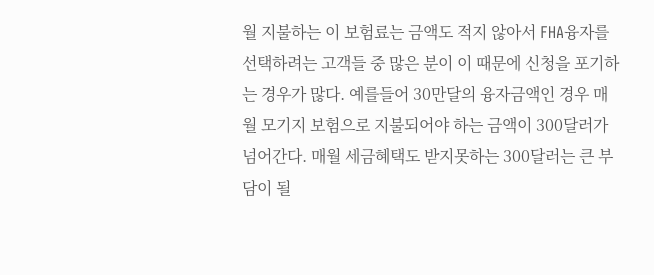월 지불하는 이 보험료는 금액도 적지 않아서 FHA융자를 선택하려는 고객들 중 많은 분이 이 때문에 신청을 포기하는 경우가 많다. 예를들어 30만달의 융자금액인 경우 매월 모기지 보험으로 지불되어야 하는 금액이 300달러가 넘어간다. 매월 세금혜택도 받지못하는 300달러는 큰 부담이 될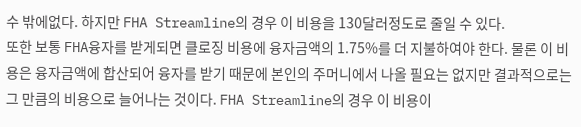수 밖에없다. 하지만 FHA Streamline의 경우 이 비용을 130달러정도로 줄일 수 있다.
또한 보통 FHA융자를 받게되면 클로징 비용에 융자금액의 1.75%를 더 지불하여야 한다. 물론 이 비용은 융자금액에 합산되어 융자를 받기 때문에 본인의 주머니에서 나올 필요는 없지만 결과적으로는 그 만큼의 비용으로 늘어나는 것이다. FHA Streamline의 경우 이 비용이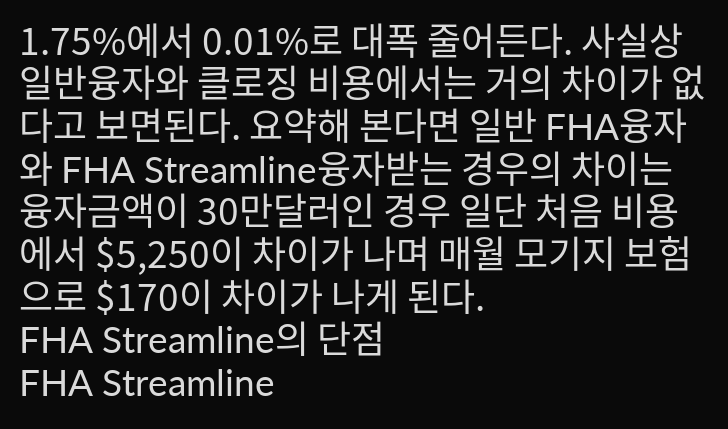1.75%에서 0.01%로 대폭 줄어든다. 사실상 일반융자와 클로징 비용에서는 거의 차이가 없다고 보면된다. 요약해 본다면 일반 FHA융자와 FHA Streamline융자받는 경우의 차이는 융자금액이 30만달러인 경우 일단 처음 비용에서 $5,250이 차이가 나며 매월 모기지 보험으로 $170이 차이가 나게 된다.
FHA Streamline의 단점
FHA Streamline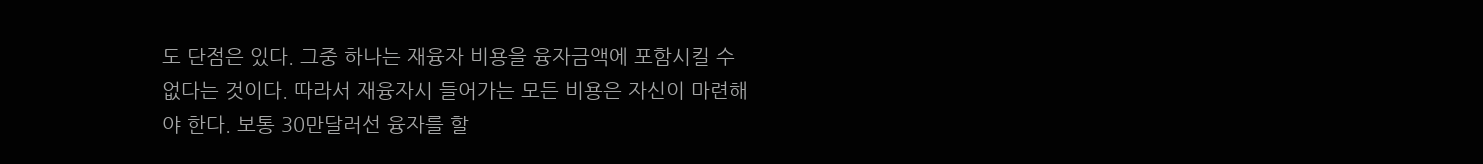도 단점은 있다. 그중 하나는 재융자 비용을 융자금액에 포함시킬 수 없다는 것이다. 따라서 재융자시 들어가는 모든 비용은 자신이 마련해야 한다. 보통 30만달러선 융자를 할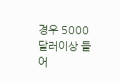경우 5000달러이상 들어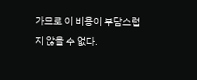가므로 이 비용이 부담스럽지 않을 수 없다.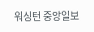워싱턴 중앙일보